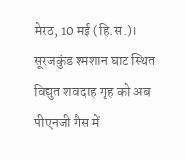मेरठ, 10 मई (हि.स.)। सूरजकुंड श्मशान घाट स्थित विद्युत शवदाह गृह को अब पीएनजी गैस में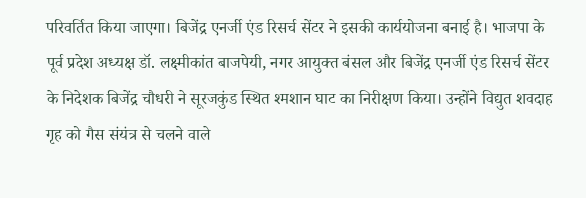परिवर्तित किया जाएगा। बिजेंद्र एनर्जी एंड रिसर्च सेंटर ने इसकी कार्ययोजना बनाई है। भाजपा के पूर्व प्रदेश अध्यक्ष डॉ. लक्ष्मीकांत बाजपेयी, नगर आयुक्त बंसल और बिजेंद्र एनर्जी एंड रिसर्च सेंटर के निदेशक बिजेंद्र चौधरी ने सूरजकुंड स्थित श्मशान घाट का निरीक्षण किया। उन्होंने विद्युत शवदाह गृह को गैस संयंत्र से चलने वाले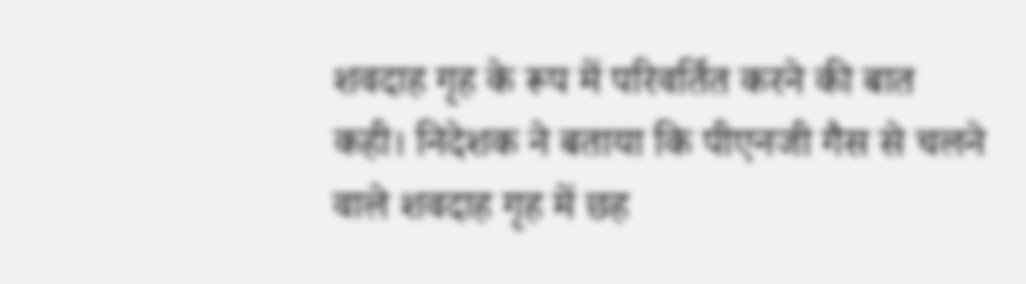शवदाह गृह के रूप में परिवर्तित करने की बात कही। निदेशक ने बताया कि पीएनजी गैस से चलने वाले शवदाह गृह में छह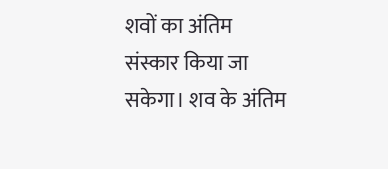शवों का अंतिम संस्कार किया जा सकेगा। शव के अंतिम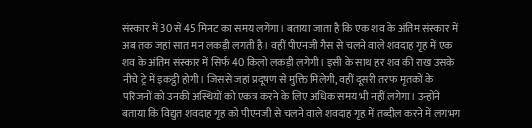संस्कार में 30 से 45 मिनट का समय लगेगा। बताया जाता है कि एक शव के अंतिम संस्कार में अब तक जहां सात मन लकड़ी लगती है। वहीं पीएनजी गैस से चलने वाले शवदाह गृह में एक शव के अंतिम संस्कार में सिर्फ 40 किलो लकड़ी लगेगी। इसी के साथ हर शव की राख उसके नीचे ट्रे में इकट्ठी होगी। जिससे जहां प्रदूषण से मुक्ति मिलेगी, वहीं दूसरी तरफ मृतकों के परिजनों को उनकी अस्थियों को एकत्र करने के लिए अधिक समय भी नहीं लगेगा। उन्होंने बताया कि विद्युत शवदाह गृह को पीएनजी से चलने वाले शवदाह गृह में तब्दील करने में लगभग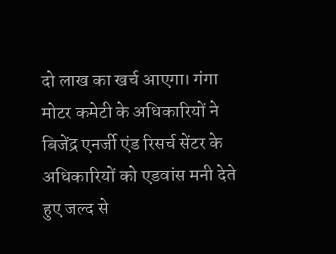दो लाख का खर्च आएगा। गंगा मोटर कमेटी के अधिकारियों ने बिजेंद्र एनर्जी एंड रिसर्च सेंटर के अधिकारियों को एडवांस मनी देते हुए जल्द से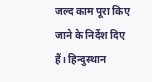जल्द काम पूरा किए जाने के निर्देश दिए हैं। हिन्दुस्थान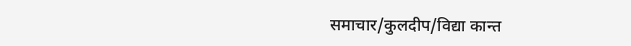समाचार/कुलदीप/विद्या कान्त